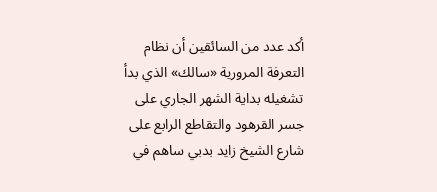أكد عدد من السائقين أن نظام التعرفة المرورية «سالك» الذي بدأ تشغيله بداية الشهر الجاري على جسر القرهود والتقاطع الرابع على شارع الشيخ زايد بدبي ساهم في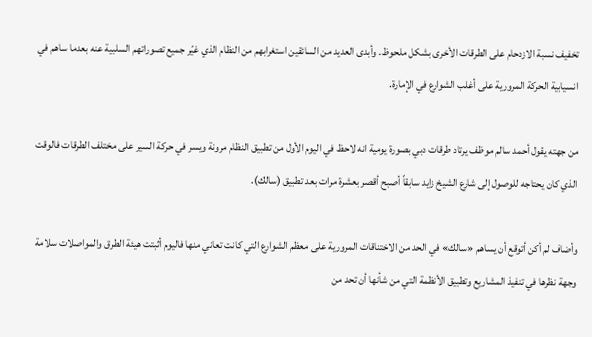تخفيف نسبة الازدحام على الطرقات الأخرى بشكل ملحوظ. وأبدى العديد من السائقين استغرابهم من النظام الذي غيّر جميع تصوراتهم السلبية عنه بعدما ساهم في انسيابية الحركة المرورية على أغلب الشوارع في الإمارة.

من جهته يقول أحمد سالم موظف يرتاد طرقات دبي بصورة يومية انه لاحظ في اليوم الأول من تطبيق النظام مرونة ويسر في حركة السير على مختلف الطرقات فالوقت الذي كان يحتاجه للوصول إلى شارع الشيخ زايد سابقاً أصبح أقصر بعشرة مرات بعد تطبيق (سالك).

وأضاف لم أكن أتوقع أن يساهم «سالك» في الحد من الاختناقات المرورية على معظم الشوارع التي كانت تعاني منها فاليوم أثبتت هيئة الطرق والمواصلات سلامة وجهة نظرها في تنفيذ المشاريع وتطبيق الأنظمة التي من شأنها أن تحد من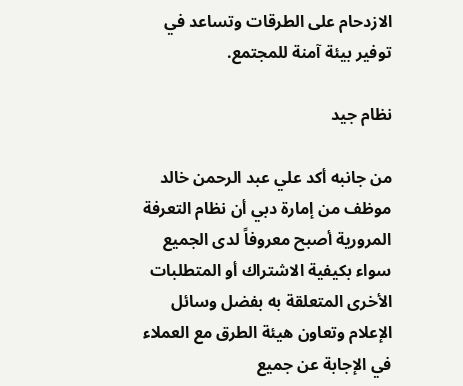الازدحام على الطرقات وتساعد في توفير بيئة آمنة للمجتمع.

نظام جيد

من جانبه أكد علي عبد الرحمن خالد موظف من إمارة دبي أن نظام التعرفة المرورية أصبح معروفاً لدى الجميع سواء بكيفية الاشتراك أو المتطلبات الأخرى المتعلقة به بفضل وسائل الإعلام وتعاون هيئة الطرق مع العملاء في الإجابة عن جميع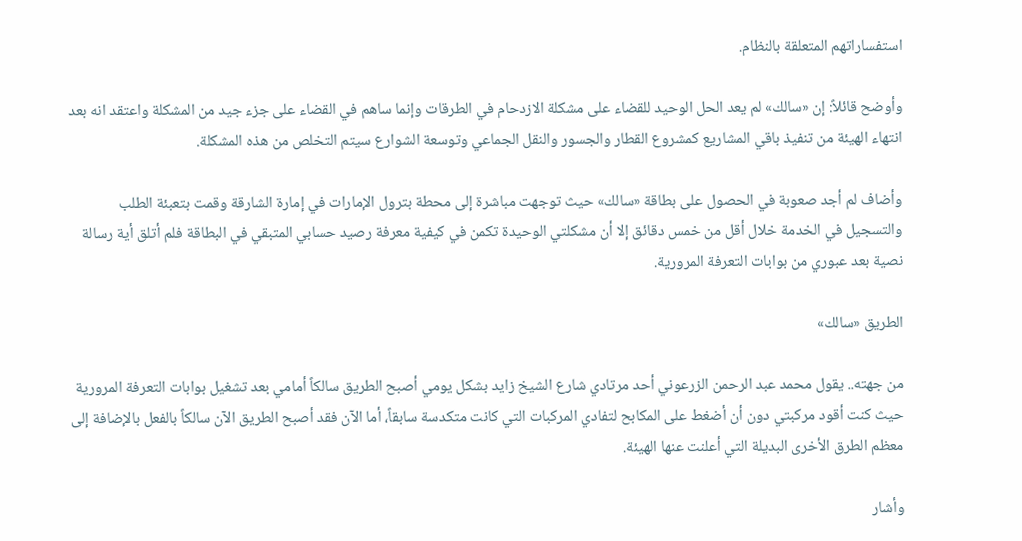استفساراتهم المتعلقة بالنظام.

وأوضح قائلاً: إن «سالك» لم يعد الحل الوحيد للقضاء على مشكلة الازدحام في الطرقات وإنما ساهم في القضاء على جزء جيد من المشكلة واعتقد انه بعد انتهاء الهيئة من تنفيذ باقي المشاريع كمشروع القطار والجسور والنقل الجماعي وتوسعة الشوارع سيتم التخلص من هذه المشكلة.

وأضاف لم أجد صعوبة في الحصول على بطاقة «سالك» حيث توجهت مباشرة إلى محطة بترول الإمارات في إمارة الشارقة وقمت بتعبئة الطلب والتسجيل في الخدمة خلال أقل من خمس دقائق إلا أن مشكلتي الوحيدة تكمن في كيفية معرفة رصيد حسابي المتبقي في البطاقة فلم أتلق أية رسالة نصية بعد عبوري من بوابات التعرفة المرورية.

الطريق «سالك»

من جهته.. يقول محمد عبد الرحمن الزرعوني أحد مرتادي شارع الشيخ زايد بشكل يومي أصبح الطريق سالكاً أمامي بعد تشغيل بوابات التعرفة المرورية حيث كنت أقود مركبتي دون أن أضغط على المكابح لتفادي المركبات التي كانت متكدسة سابقاً، أما الآن فقد أصبح الطريق الآن سالكاً بالفعل بالإضافة إلى معظم الطرق الأخرى البديلة التي أعلنت عنها الهيئة.

وأشار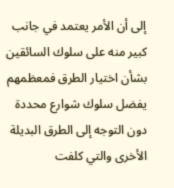إلى أن الأمر يعتمد في جانب كبير منه على سلوك السائقين بشأن اختيار الطرق فمعظمهم يفضل سلوك شوارع محددة دون التوجه إلى الطرق البديلة الأخرى والتي كلفت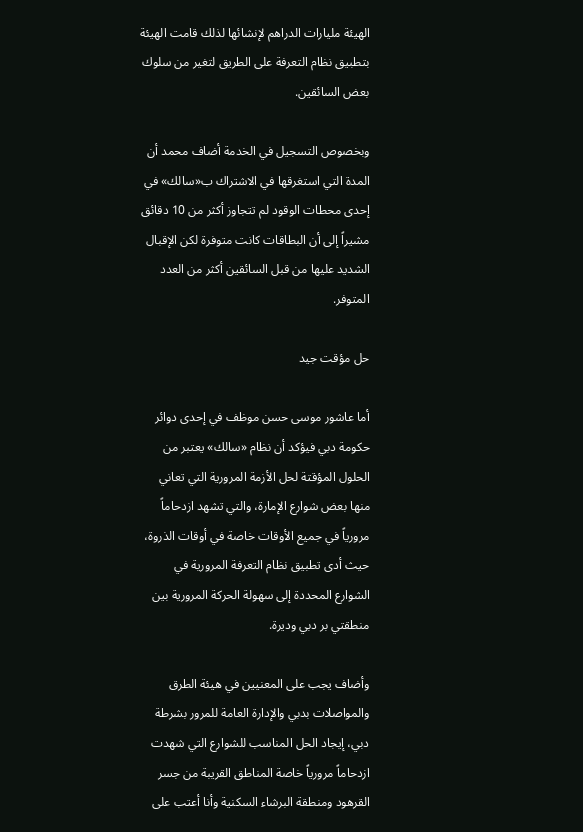الهيئة مليارات الدراهم لإنشائها لذلك قامت الهيئة بتطبيق نظام التعرفة على الطريق لتغير من سلوك بعض السائقين.

وبخصوص التسجيل في الخدمة أضاف محمد أن المدة التي استغرقها في الاشتراك ب«سالك» في إحدى محطات الوقود لم تتجاوز أكثر من 10 دقائق مشيراً إلى أن البطاقات كانت متوفرة لكن الإقبال الشديد عليها من قبل السائقين أكثر من العدد المتوفر.

حل مؤقت جيد

أما عاشور موسى حسن موظف في إحدى دوائر حكومة دبي فيؤكد أن نظام «سالك» يعتبر من الحلول المؤقتة لحل الأزمة المرورية التي تعاني منها بعض شوارع الإمارة، والتي تشهد ازدحاماً مرورياً في جميع الأوقات خاصة في أوقات الذروة، حيث أدى تطبيق نظام التعرفة المرورية في الشوارع المحددة إلى سهولة الحركة المرورية بين منطقتي بر دبي وديرة.

وأضاف يجب على المعنيين في هيئة الطرق والمواصلات بدبي والإدارة العامة للمرور بشرطة دبي، إيجاد الحل المناسب للشوارع التي شهدت ازدحاماً مرورياً خاصة المناطق القريبة من جسر القرهود ومنطقة البرشاء السكنية وأنا أعتب على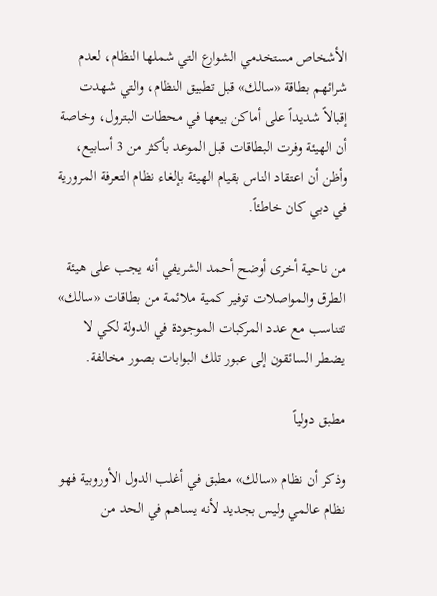الأشخاص مستخدمي الشوارع التي شملها النظام، لعدم شرائهم بطاقة «سالك» قبل تطبيق النظام، والتي شهدت إقبالاً شديداً على أماكن بيعها في محطات البترول، وخاصة أن الهيئة وفرت البطاقات قبل الموعد بأكثر من 3 أسابيع، وأظن أن اعتقاد الناس بقيام الهيئة بإلغاء نظام التعرفة المرورية في دبي كان خاطئاً.

من ناحية أخرى أوضح أحمد الشريفي أنه يجب على هيئة الطرق والمواصلات توفير كمية ملائمة من بطاقات «سالك» تتناسب مع عدد المركبات الموجودة في الدولة لكي لا يضطر السائقون إلى عبور تلك البوابات بصور مخالفة.

مطبق دولياً

وذكر أن نظام «سالك» مطبق في أغلب الدول الأوروبية فهو نظام عالمي وليس بجديد لأنه يساهم في الحد من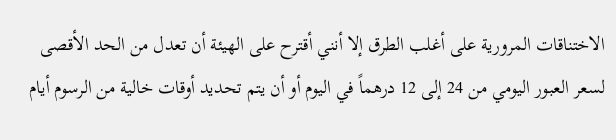الاختناقات المرورية على أغلب الطرق إلا أنني أقترح على الهيئة أن تعدل من الحد الأقصى لسعر العبور اليومي من 24 إلى 12 درهماً في اليوم أو أن يتم تحديد أوقات خالية من الرسوم أيام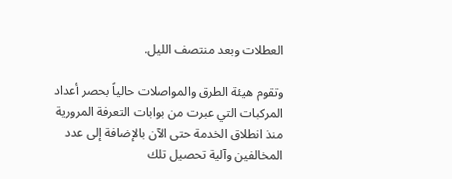العطلات وبعد منتصف الليل.

وتقوم هيئة الطرق والمواصلات حالياً بحصر أعداد المركبات التي عبرت من بوابات التعرفة المرورية منذ انطلاق الخدمة حتى الآن بالإضافة إلى عدد المخالفين وآلية تحصيل تلك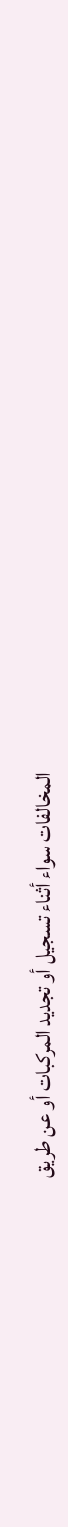المخالفات سواء أثناء تسجيل أو تجديد المركبات أو عن طريق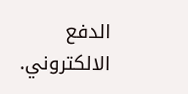الدفع الالكتروني.